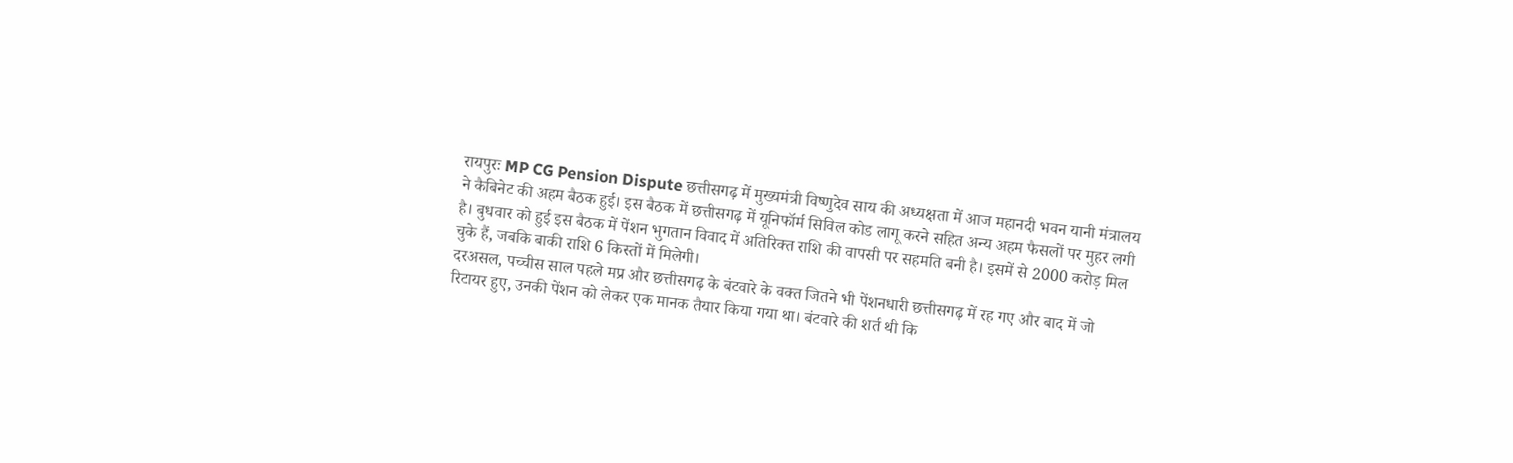रायपुरः MP CG Pension Dispute छत्तीसगढ़ में मुख्यमंत्री विष्णुदेव साय की अध्यक्षता में आज महानदी भवन यानी मंत्रालय ने कैबिनेट की अहम बैठक हुई। इस बैठक में छत्तीसगढ़ में यूनिफॉर्म सिविल कोड लागू करने सहित अन्य अहम फैसलों पर मुहर लगी है। बुधवार को हुई इस बैठक में पेंशन भुगतान विवाद में अतिरिक्त राशि की वापसी पर सहमति बनी है। इसमें से 2000 करोड़ मिल चुके हैं, जबकि बाकी राशि 6 किस्तों में मिलेगी।
दरअसल, पच्चीस साल पहले मप्र और छत्तीसगढ़ के बंटवारे के वक्त जितने भी पेंशनधारी छत्तीसगढ़ में रह गए और बाद में जो रिटायर हुए, उनकी पेंशन को लेकर एक मानक तैयार किया गया था। बंटवारे की शर्त थी कि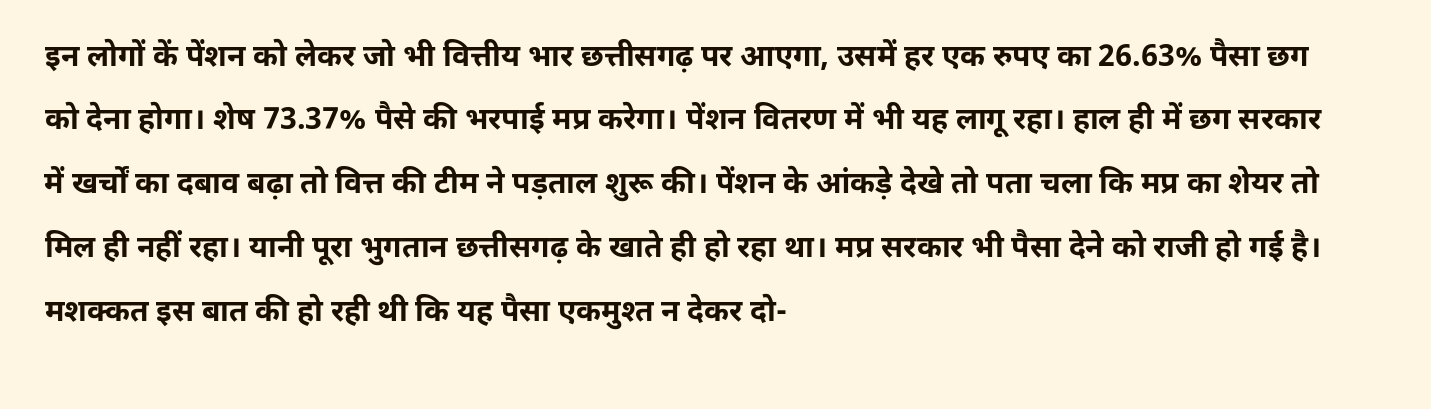इन लोगों कें पेंशन को लेकर जो भी वित्तीय भार छत्तीसगढ़ पर आएगा, उसमें हर एक रुपए का 26.63% पैसा छग को देना होगा। शेष 73.37% पैसे की भरपाई मप्र करेगा। पेंशन वितरण में भी यह लागू रहा। हाल ही में छग सरकार में खर्चों का दबाव बढ़ा तो वित्त की टीम ने पड़ताल शुरू की। पेंशन के आंकड़े देखे तो पता चला कि मप्र का शेयर तो मिल ही नहीं रहा। यानी पूरा भुगतान छत्तीसगढ़ के खाते ही हो रहा था। मप्र सरकार भी पैसा देने को राजी हो गई है। मशक्कत इस बात की हो रही थी कि यह पैसा एकमुश्त न देकर दो-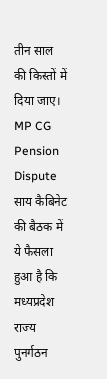तीन साल की किस्तों में दिया जाए।
MP CG Pension Dispute साय कैबिनेट की बैठक में ये फैसला हुआ है कि मध्यप्रदेश राज्य पुनर्गठन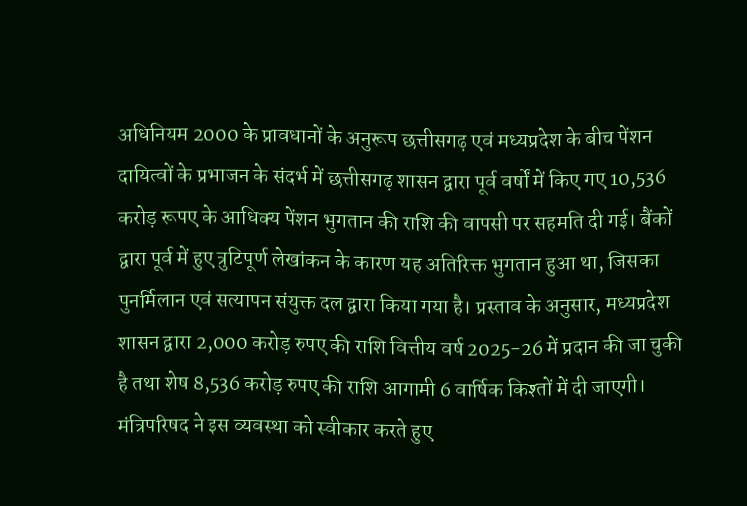अधिनियम 2000 के प्रावधानों के अनुरूप छत्तीसगढ़ एवं मध्यप्रदेश के बीच पेंशन दायित्वों के प्रभाजन के संदर्भ में छत्तीसगढ़ शासन द्वारा पूर्व वर्षों में किए गए 10,536 करोड़ रूपए के आधिक्य पेंशन भुगतान की राशि की वापसी पर सहमति दी गई। बैंकों द्वारा पूर्व में हुए त्रुटिपूर्ण लेखांकन के कारण यह अतिरिक्त भुगतान हुआ था, जिसका पुनर्मिलान एवं सत्यापन संयुक्त दल द्वारा किया गया है। प्रस्ताव के अनुसार, मध्यप्रदेश शासन द्वारा 2,000 करोड़ रुपए की राशि वित्तीय वर्ष 2025-26 में प्रदान की जा चुकी है तथा शेष 8,536 करोड़ रुपए की राशि आगामी 6 वार्षिक किश्तों में दी जाएगी। मंत्रिपरिषद ने इस व्यवस्था को स्वीकार करते हुए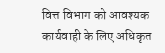वित्त विभाग को आवश्यक कार्यवाही के लिए अधिकृत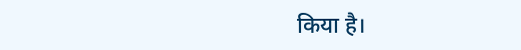किया है।